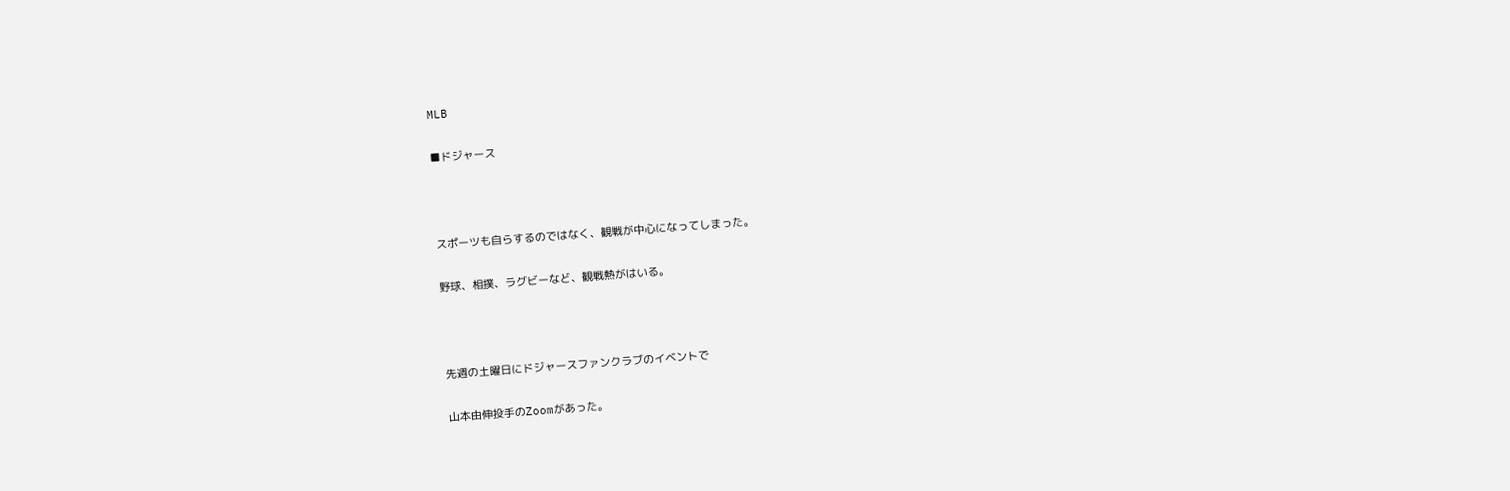MLB

■ドジャース



スポーツも自らするのではなく、観戦が中心になってしまった。

野球、相撲、ラグビーなど、観戦熱がはいる。



先週の土曜日にドジャースファンクラブのイベントで

山本由伸投手のZoomがあった。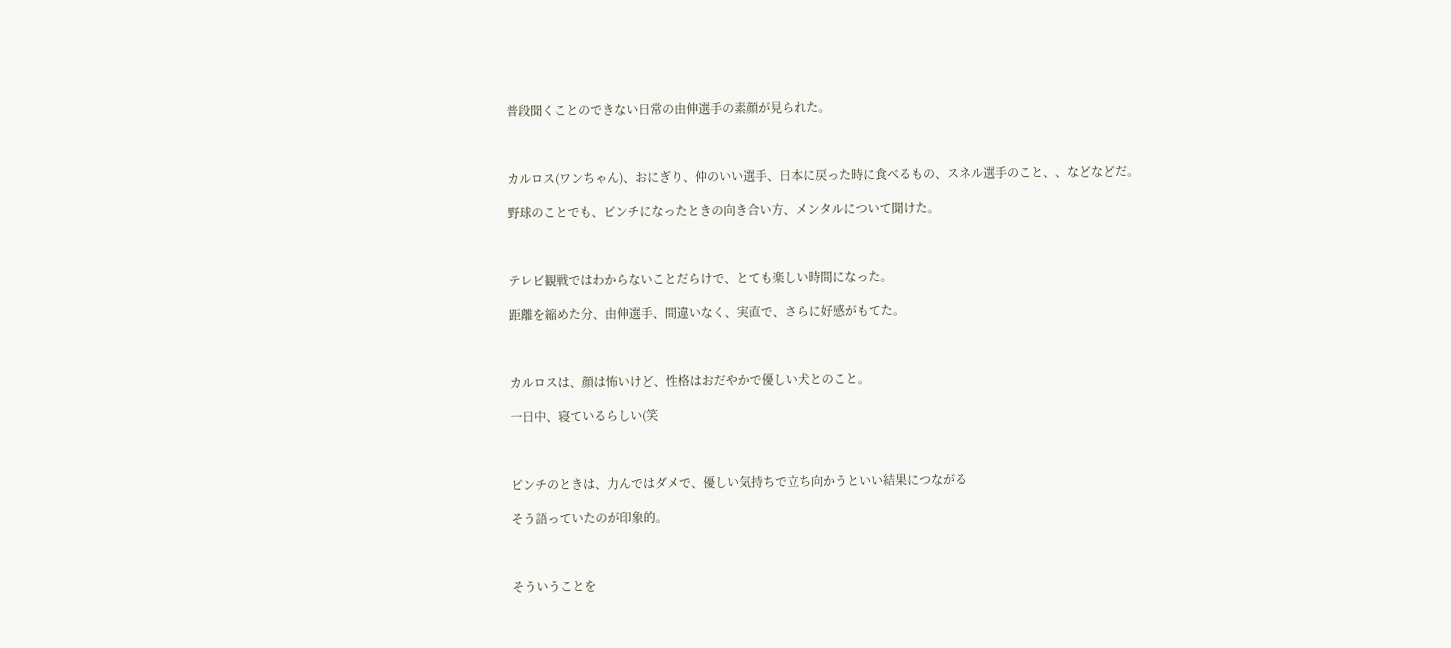普段聞くことのできない日常の由伸選手の素顔が見られた。



カルロス(ワンちゃん)、おにぎり、仲のいい選手、日本に戻った時に食べるもの、スネル選手のこと、、などなどだ。

野球のことでも、ピンチになったときの向き合い方、メンタルについて聞けた。



テレビ観戦ではわからないことだらけで、とても楽しい時間になった。

距離を縮めた分、由伸選手、間違いなく、実直で、さらに好感がもてた。



カルロスは、顔は怖いけど、性格はおだやかで優しい犬とのこと。

一日中、寝ているらしい(笑



ピンチのときは、力んではダメで、優しい気持ちで立ち向かうといい結果につながる

そう語っていたのが印象的。



そういうことを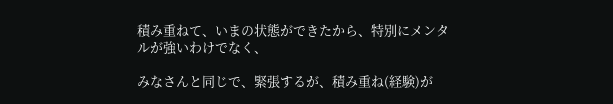積み重ねて、いまの状態ができたから、特別にメンタルが強いわけでなく、

みなさんと同じで、緊張するが、積み重ね(経験)が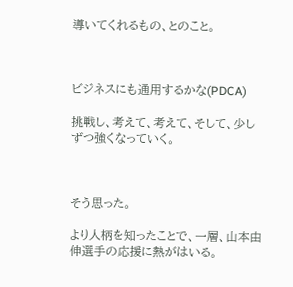導いてくれるもの、とのこと。



ビジネスにも通用するかな(PDCA)

挑戦し、考えて、考えて、そして、少しずつ強くなっていく。



そう思った。

より人柄を知ったことで、一層、山本由伸選手の応援に熱がはいる。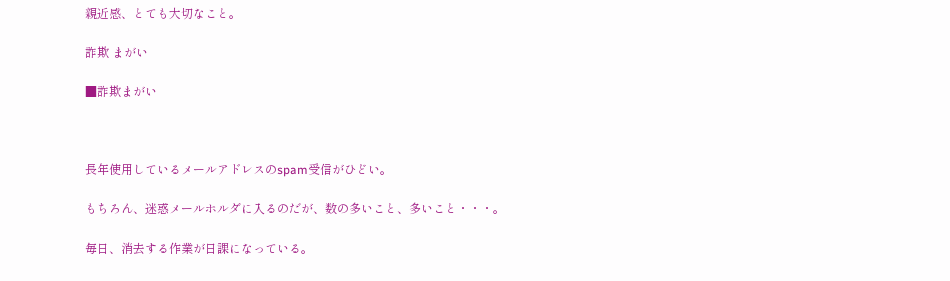親近感、とても大切なこと。

詐欺 まがい

■詐欺まがい



長年使用しているメールアドレスのspam受信がひどい。

もちろん、迷惑メールホルダに入るのだが、数の多いこと、多いこと・・・。

毎日、消去する作業が日課になっている。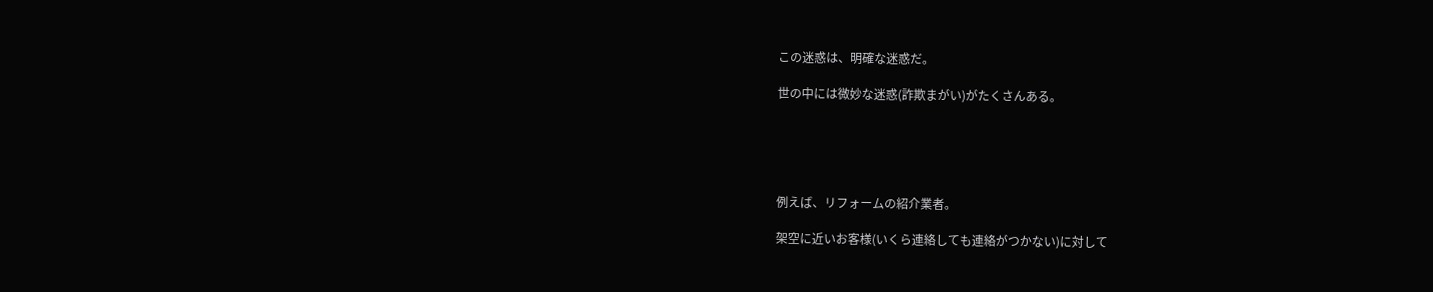この迷惑は、明確な迷惑だ。

世の中には微妙な迷惑(詐欺まがい)がたくさんある。





例えば、リフォームの紹介業者。

架空に近いお客様(いくら連絡しても連絡がつかない)に対して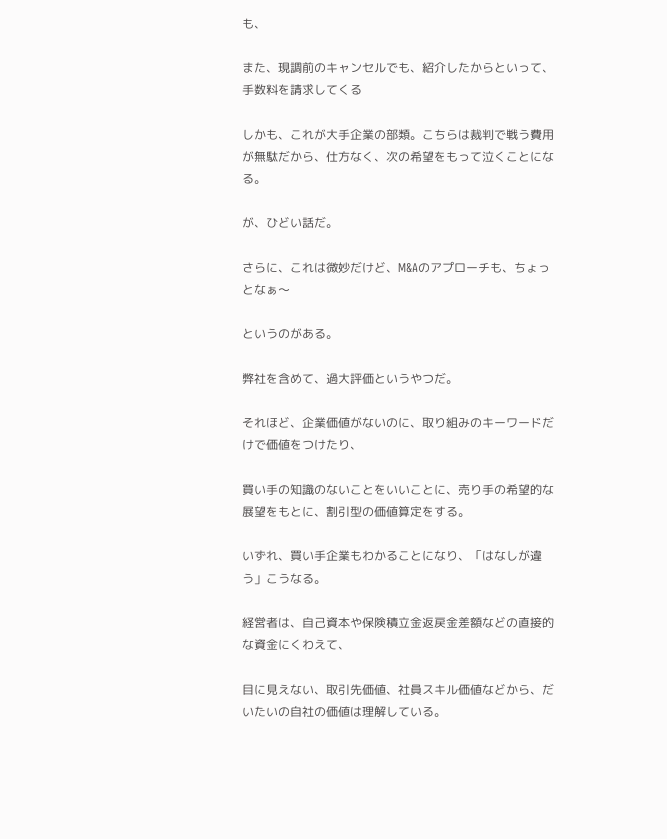も、

また、現調前のキャンセルでも、紹介したからといって、手数料を請求してくる

しかも、これが大手企業の部類。こちらは裁判で戦う費用が無駄だから、仕方なく、次の希望をもって泣くことになる。

が、ひどい話だ。

さらに、これは微妙だけど、M&Aのアプローチも、ちょっとなぁ〜

というのがある。

弊社を含めて、過大評価というやつだ。

それほど、企業価値がないのに、取り組みのキーワードだけで価値をつけたり、

買い手の知識のないことをいいことに、売り手の希望的な展望をもとに、割引型の価値算定をする。

いずれ、買い手企業もわかることになり、「はなしが違う」こうなる。

経営者は、自己資本や保険積立金返戻金差額などの直接的な資金にくわえて、

目に見えない、取引先価値、社員スキル価値などから、だいたいの自社の価値は理解している。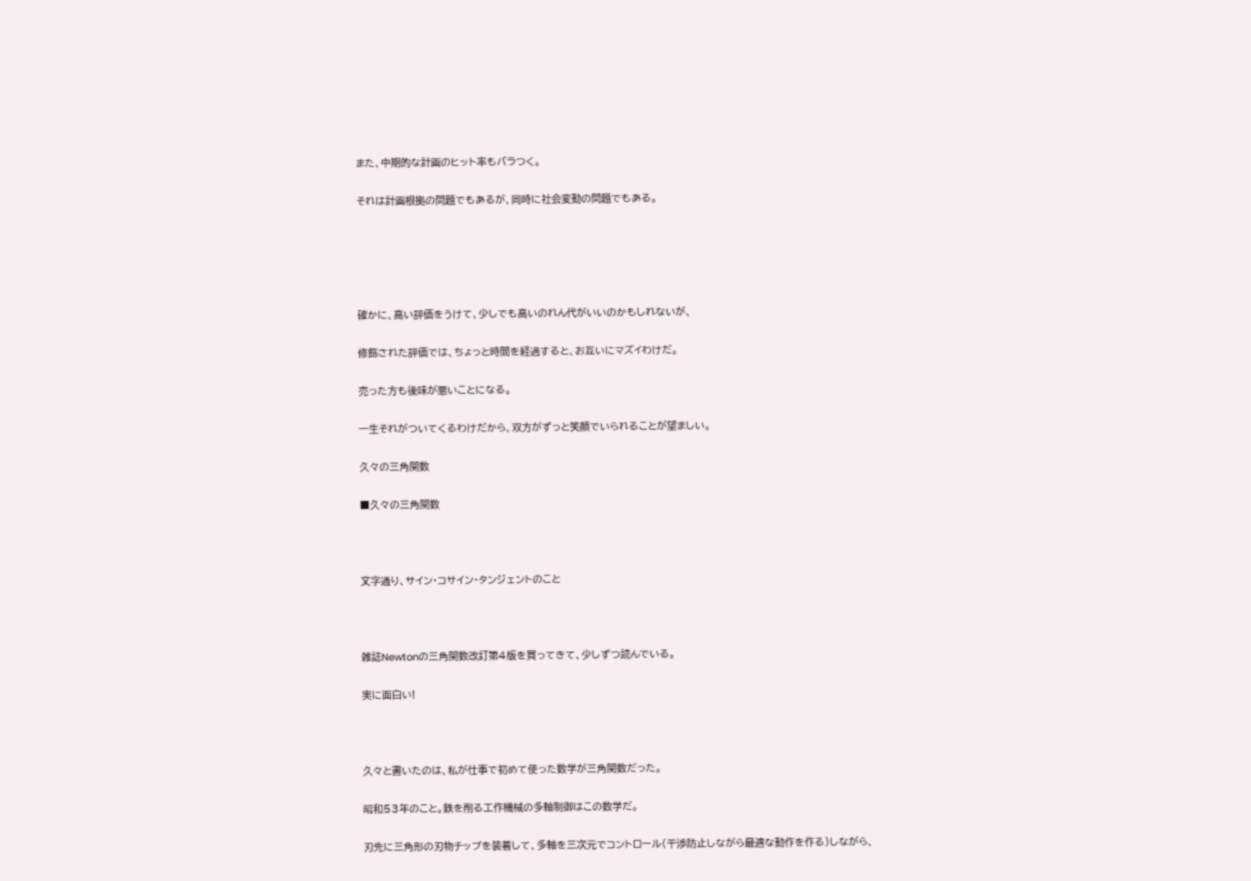また、中期的な計画のヒット率もバラつく。

それは計画根拠の問題でもあるが、同時に社会変動の問題でもある。





確かに、高い評価をうけて、少しでも高いのれん代がいいのかもしれないが、

修飾された評価では、ちょっと時間を経過すると、お互いにマズイわけだ。

売った方も後味が悪いことになる。

一生それがついてくるわけだから、双方がずっと笑顔でいられることが望ましい。

久々の三角関数

■久々の三角関数



文字通り、サイン・コサイン・タンジェントのこと



雑誌Newtonの三角関数改訂第4版を買ってきて、少しずつ読んでいる。

実に面白い!



久々と書いたのは、私が仕事で初めて使った数学が三角関数だった。

昭和53年のこと。鉄を削る工作機械の多軸制御はこの数学だ。

刃先に三角形の刃物チップを装着して、多軸を三次元でコントロール(干渉防止しながら最適な動作を作る)しながら、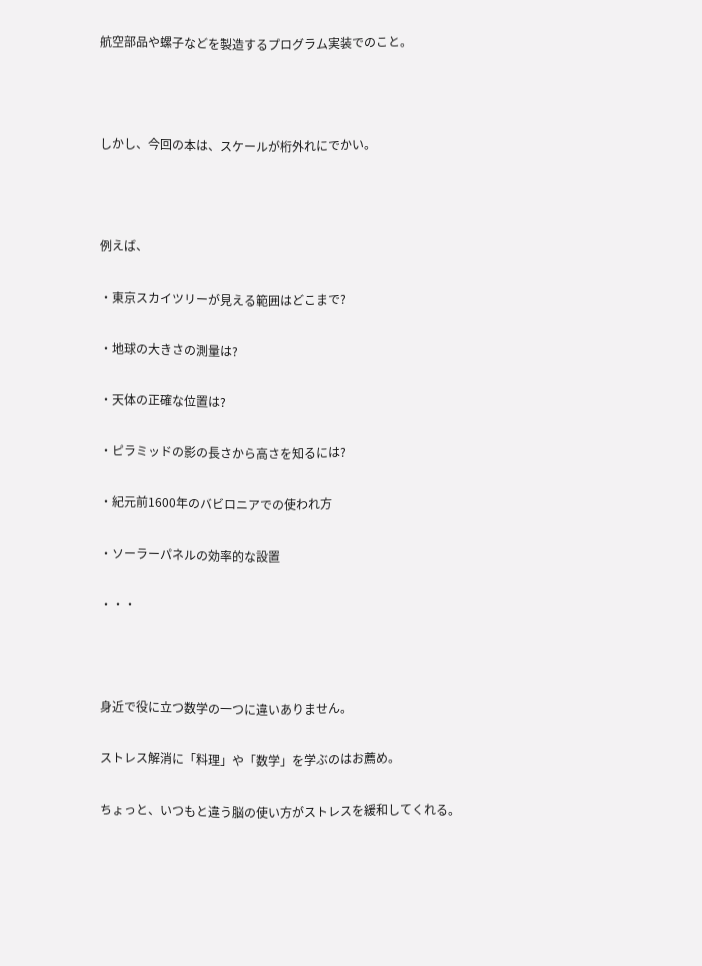航空部品や螺子などを製造するプログラム実装でのこと。



しかし、今回の本は、スケールが桁外れにでかい。



例えば、

・東京スカイツリーが見える範囲はどこまで?

・地球の大きさの測量は?

・天体の正確な位置は?

・ピラミッドの影の長さから高さを知るには?

・紀元前1600年のバビロニアでの使われ方

・ソーラーパネルの効率的な設置

・・・



身近で役に立つ数学の一つに違いありません。

ストレス解消に「料理」や「数学」を学ぶのはお薦め。

ちょっと、いつもと違う脳の使い方がストレスを緩和してくれる。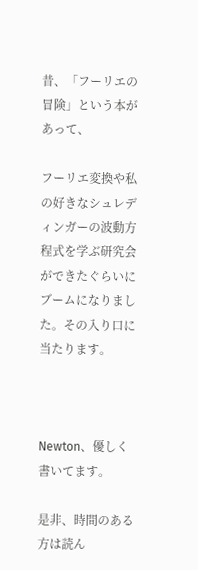昔、「フーリエの冒険」という本があって、

フーリエ変換や私の好きなシュレディンガーの波動方程式を学ぶ研究会ができたぐらいにブームになりました。その入り口に当たります。



Newton、優しく書いてます。

是非、時間のある方は読ん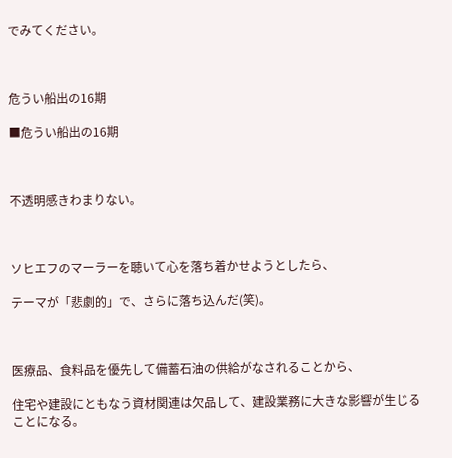でみてください。



危うい船出の16期

■危うい船出の16期



不透明感きわまりない。



ソヒエフのマーラーを聴いて心を落ち着かせようとしたら、

テーマが「悲劇的」で、さらに落ち込んだ(笑)。



医療品、食料品を優先して備蓄石油の供給がなされることから、

住宅や建設にともなう資材関連は欠品して、建設業務に大きな影響が生じることになる。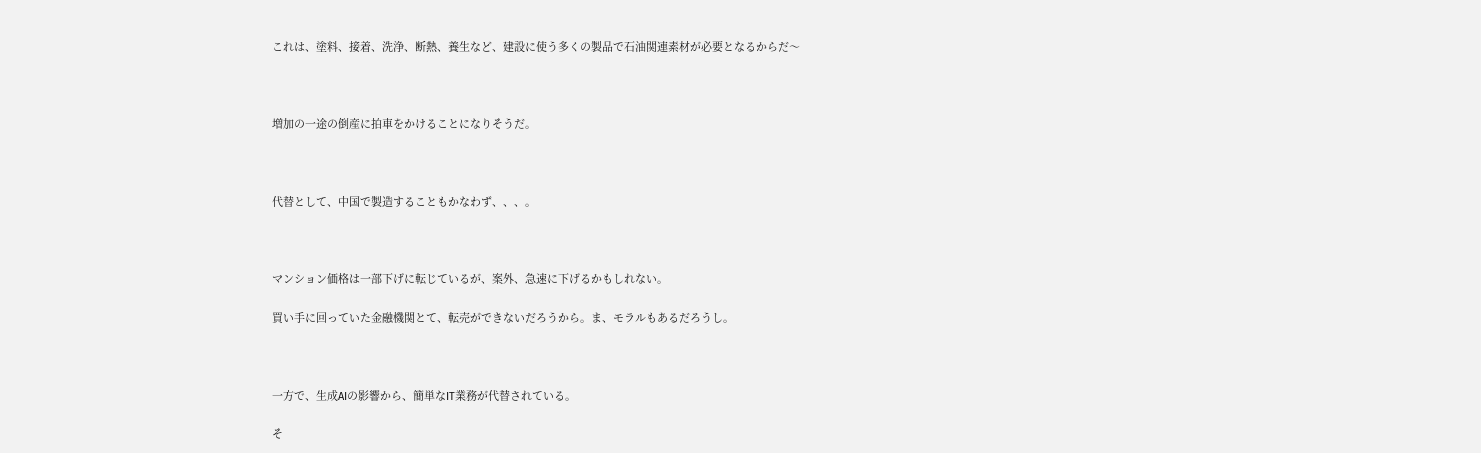これは、塗料、接着、洗浄、断熱、養生など、建設に使う多くの製品で石油関連素材が必要となるからだ〜



増加の一途の倒産に拍車をかけることになりそうだ。



代替として、中国で製造することもかなわず、、、。



マンション価格は一部下げに転じているが、案外、急速に下げるかもしれない。

買い手に回っていた金融機関とて、転売ができないだろうから。ま、モラルもあるだろうし。



一方で、生成AIの影響から、簡単なIT業務が代替されている。

そ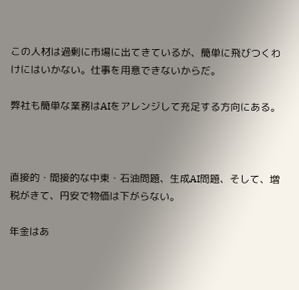この人材は過剰に市場に出てきているが、簡単に飛びつくわけにはいかない。仕事を用意できないからだ。

弊社も簡単な業務はAIをアレンジして充足する方向にある。



直接的・間接的な中東・石油問題、生成AI問題、そして、増税がきて、円安で物価は下がらない。

年金はあ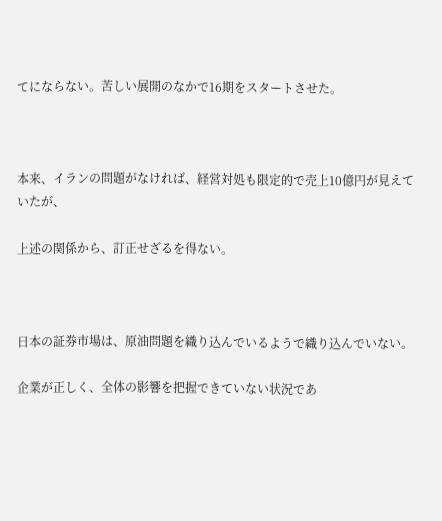てにならない。苦しい展開のなかで16期をスタートさせた。



本来、イランの問題がなければ、経営対処も限定的で売上10億円が見えていたが、

上述の関係から、訂正せざるを得ない。



日本の証券市場は、原油問題を織り込んでいるようで織り込んでいない。

企業が正しく、全体の影響を把握できていない状況であ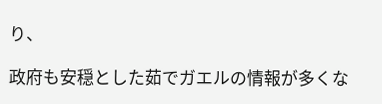り、

政府も安穏とした茹でガエルの情報が多くな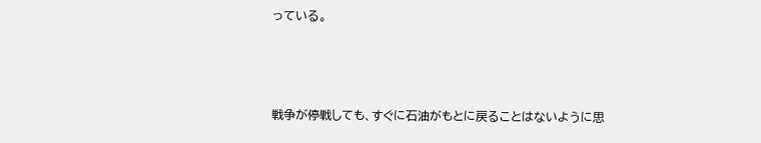っている。



戦争が停戦しても、すぐに石油がもとに戻ることはないように思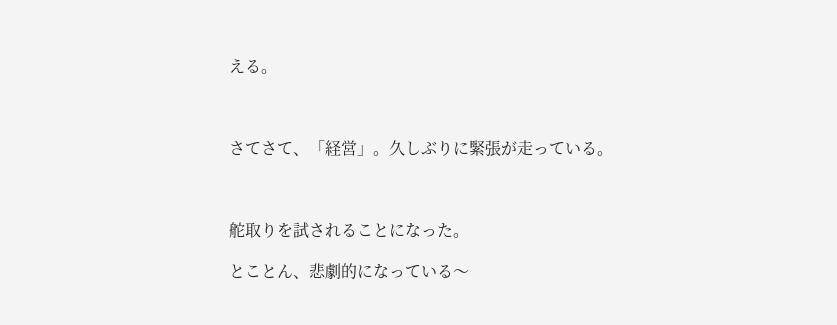える。



さてさて、「経営」。久しぶりに緊張が走っている。



舵取りを試されることになった。

とことん、悲劇的になっている〜